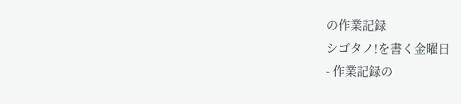の作業記録
シゴタノ!を書く金曜日
- 作業記録の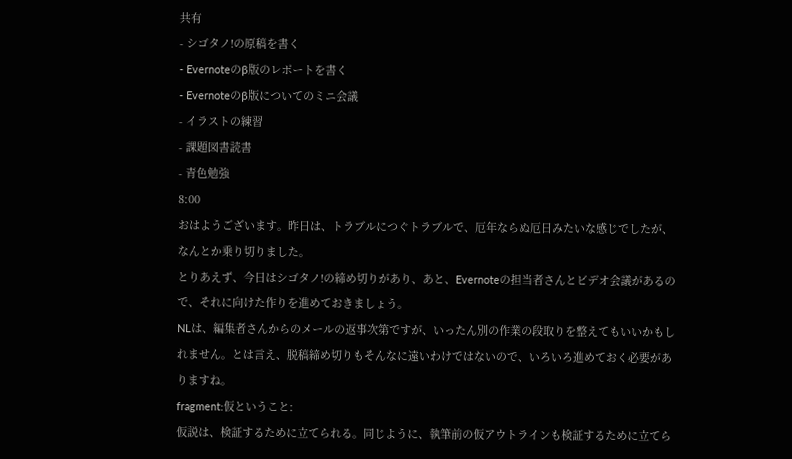共有
- シゴタノ!の原稿を書く
- Evernoteのβ版のレポートを書く
- Evernoteのβ版についてのミニ会議
- イラストの練習
- 課題図書読書
- 青色勉強
8:00
おはようございます。昨日は、トラブルにつぐトラブルで、厄年ならぬ厄日みたいな感じでしたが、なんとか乗り切りました。
とりあえず、今日はシゴタノ!の締め切りがあり、あと、Evernoteの担当者さんとビデオ会議があるので、それに向けた作りを進めておきましょう。
NLは、編集者さんからのメールの返事次第ですが、いったん別の作業の段取りを整えてもいいかもしれません。とは言え、脱稿締め切りもそんなに遠いわけではないので、いろいろ進めておく必要がありますね。
fragment:仮ということ:
仮説は、検証するために立てられる。同じように、執筆前の仮アウトラインも検証するために立てら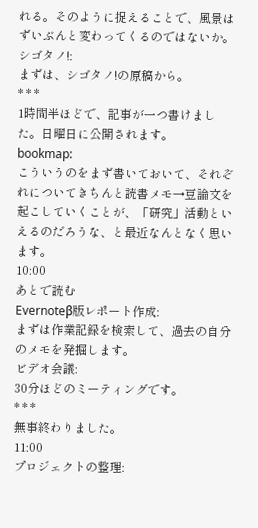れる。そのように捉えることで、風景はずいぶんと変わってくるのではないか。
シゴタノ!:
まずは、シゴタノ!の原稿から。
* * *
1時間半ほどで、記事が一つ書けました。日曜日に公開されます。
bookmap:
こういうのをまず書いておいて、それぞれについてきちんと読書メモ→豆論文を起こしていくことが、「研究」活動といえるのだろうな、と最近なんとなく思います。
10:00
あとで読む
Evernoteβ版レポート作成:
まずは作業記録を検索して、過去の自分のメモを発掘します。
ビデオ会議:
30分ほどのミーティングです。
* * *
無事終わりました。
11:00
プロジェクトの整理: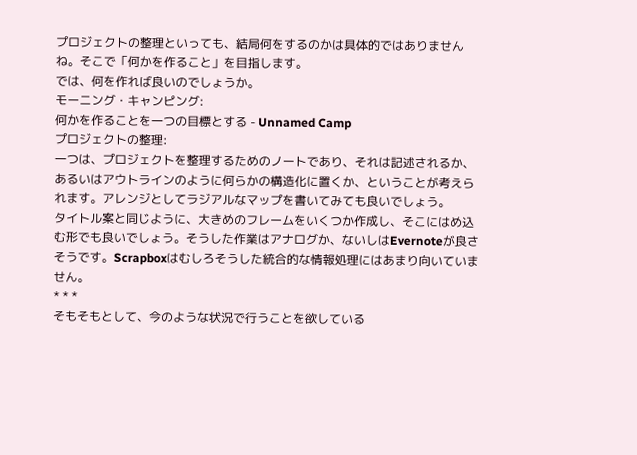プロジェクトの整理といっても、結局何をするのかは具体的ではありませんね。そこで「何かを作ること」を目指します。
では、何を作れば良いのでしょうか。
モーニング・キャンピング:
何かを作ることを一つの目標とする - Unnamed Camp
プロジェクトの整理:
一つは、プロジェクトを整理するためのノートであり、それは記述されるか、あるいはアウトラインのように何らかの構造化に置くか、ということが考えられます。アレンジとしてラジアルなマップを書いてみても良いでしょう。
タイトル案と同じように、大きめのフレームをいくつか作成し、そこにはめ込む形でも良いでしょう。そうした作業はアナログか、ないしはEvernoteが良さそうです。Scrapboxはむしろそうした統合的な情報処理にはあまり向いていません。
* * *
そもそもとして、今のような状況で行うことを欲している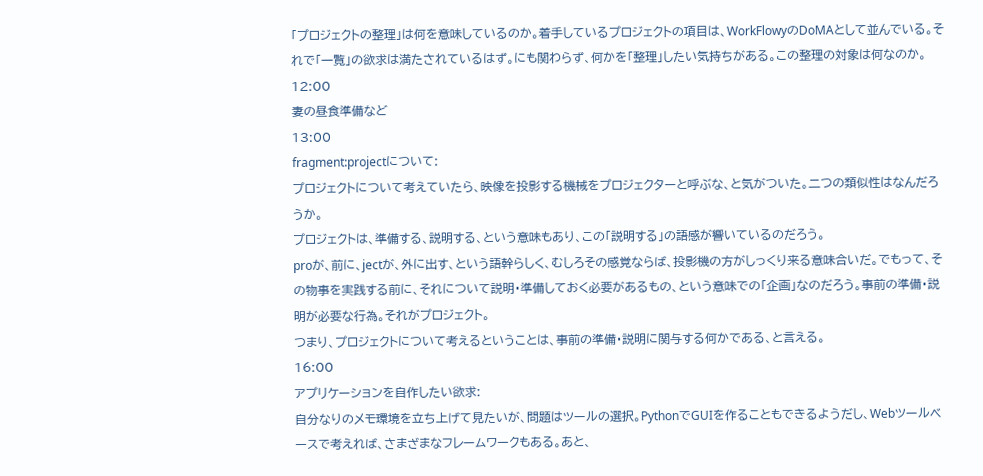「プロジェクトの整理」は何を意味しているのか。着手しているプロジェクトの項目は、WorkFlowyのDoMAとして並んでいる。それで「一覧」の欲求は満たされているはず。にも関わらず、何かを「整理」したい気持ちがある。この整理の対象は何なのか。
12:00
妻の昼食準備など
13:00
fragment:projectについて:
プロジェクトについて考えていたら、映像を投影する機械をプロジェクターと呼ぶな、と気がついた。二つの類似性はなんだろうか。
プロジェクトは、準備する、説明する、という意味もあり、この「説明する」の語感が響いているのだろう。
proが、前に、jectが、外に出す、という語幹らしく、むしろその感覚ならば、投影機の方がしっくり来る意味合いだ。でもって、その物事を実践する前に、それについて説明・準備しておく必要があるもの、という意味での「企画」なのだろう。事前の準備・説明が必要な行為。それがプロジェクト。
つまり、プロジェクトについて考えるということは、事前の準備・説明に関与する何かである、と言える。
16:00
アプリケーションを自作したい欲求:
自分なりのメモ環境を立ち上げて見たいが、問題はツールの選択。PythonでGUIを作ることもできるようだし、Webツールベースで考えれば、さまざまなフレームワークもある。あと、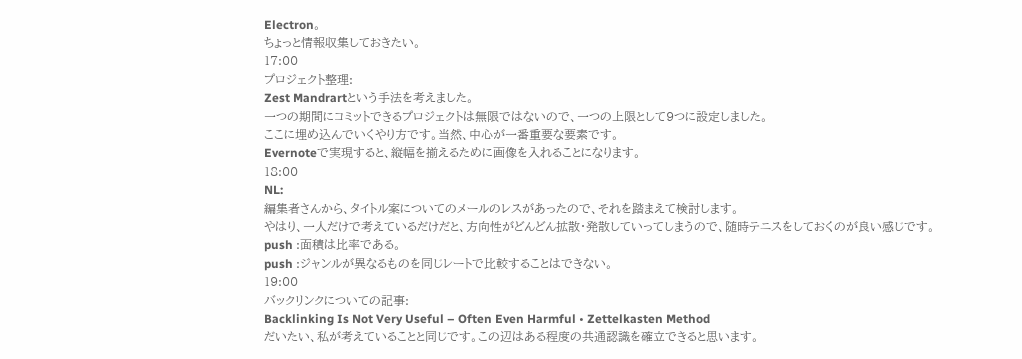Electron。
ちょっと情報収集しておきたい。
17:00
プロジェクト整理:
Zest Mandrartという手法を考えました。
一つの期間にコミットできるプロジェクトは無限ではないので、一つの上限として9つに設定しました。
ここに埋め込んでいくやり方です。当然、中心が一番重要な要素です。
Evernoteで実現すると、縦幅を揃えるために画像を入れることになります。
18:00
NL:
編集者さんから、タイトル案についてのメールのレスがあったので、それを踏まえて検討します。
やはり、一人だけで考えているだけだと、方向性がどんどん拡散・発散していってしまうので、随時テニスをしておくのが良い感じです。
push :面積は比率である。
push :ジャンルが異なるものを同じレートで比較することはできない。
19:00
バックリンクについての記事:
Backlinking Is Not Very Useful – Often Even Harmful • Zettelkasten Method
だいたい、私が考えていることと同じです。この辺はある程度の共通認識を確立できると思います。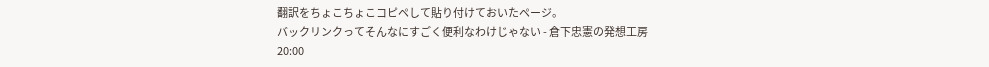翻訳をちょこちょこコピペして貼り付けておいたページ。
バックリンクってそんなにすごく便利なわけじゃない - 倉下忠憲の発想工房
20:00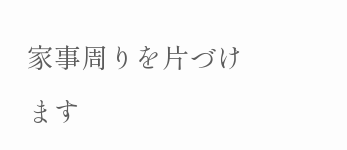家事周りを片づけます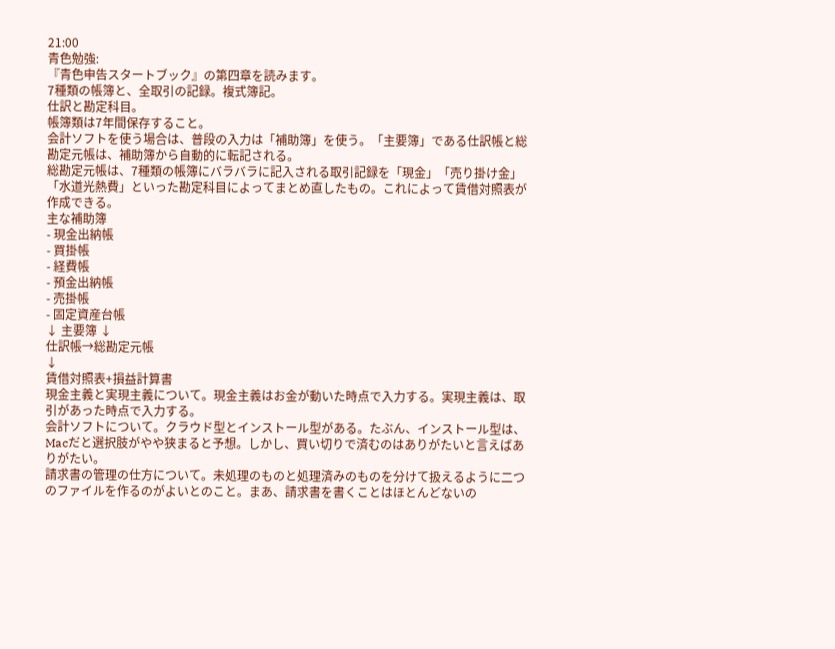21:00
青色勉強:
『青色申告スタートブック』の第四章を読みます。
7種類の帳簿と、全取引の記録。複式簿記。
仕訳と勘定科目。
帳簿類は7年間保存すること。
会計ソフトを使う場合は、普段の入力は「補助簿」を使う。「主要簿」である仕訳帳と総勘定元帳は、補助簿から自動的に転記される。
総勘定元帳は、7種類の帳簿にバラバラに記入される取引記録を「現金」「売り掛け金」「水道光熱費」といった勘定科目によってまとめ直したもの。これによって賃借対照表が作成できる。
主な補助簿
- 現金出納帳
- 買掛帳
- 経費帳
- 預金出納帳
- 売掛帳
- 固定資産台帳
↓ 主要簿 ↓
仕訳帳→総勘定元帳
↓
賃借対照表+損益計算書
現金主義と実現主義について。現金主義はお金が動いた時点で入力する。実現主義は、取引があった時点で入力する。
会計ソフトについて。クラウド型とインストール型がある。たぶん、インストール型は、Macだと選択肢がやや狭まると予想。しかし、買い切りで済むのはありがたいと言えばありがたい。
請求書の管理の仕方について。未処理のものと処理済みのものを分けて扱えるように二つのファイルを作るのがよいとのこと。まあ、請求書を書くことはほとんどないの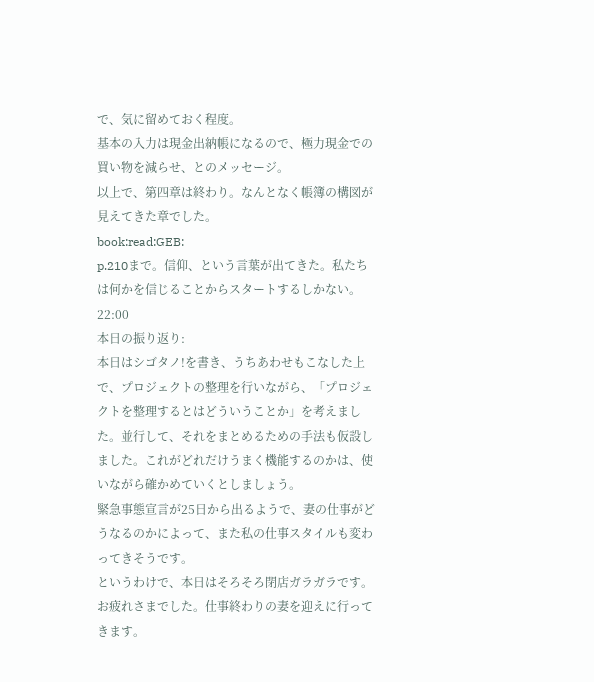で、気に留めておく程度。
基本の入力は現金出納帳になるので、極力現金での買い物を減らせ、とのメッセージ。
以上で、第四章は終わり。なんとなく帳簿の構図が見えてきた章でした。
book:read:GEB:
p.210まで。信仰、という言葉が出てきた。私たちは何かを信じることからスタートするしかない。
22:00
本日の振り返り:
本日はシゴタノ!を書き、うちあわせもこなした上で、プロジェクトの整理を行いながら、「プロジェクトを整理するとはどういうことか」を考えました。並行して、それをまとめるための手法も仮設しました。これがどれだけうまく機能するのかは、使いながら確かめていくとしましょう。
緊急事態宣言が25日から出るようで、妻の仕事がどうなるのかによって、また私の仕事スタイルも変わってきそうです。
というわけで、本日はそろそろ閉店ガラガラです。
お疲れさまでした。仕事終わりの妻を迎えに行ってきます。